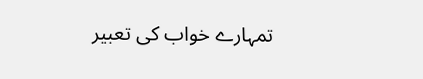تمہارے خواب کی تعبیر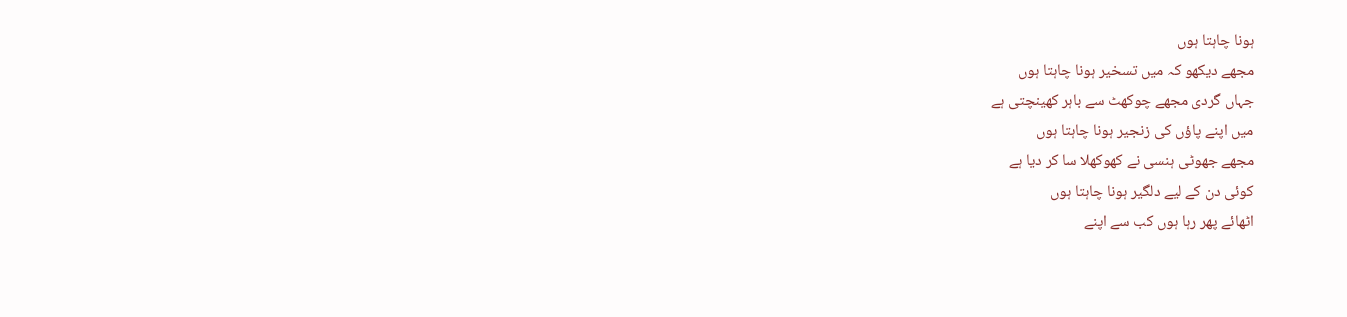ہونا چاہتا ہوں
مجھے دیکھو کہ میں تسخیر ہونا چاہتا ہوں
جہاں گردی مجھے چوکھٹ سے باہر کھینچتی ہے
میں اپنے پاؤں کی زنجیر ہونا چاہتا ہوں
مجھے جھوٹی ہنسی نے کھوکھلا سا کر دیا ہے
کوئی دن کے لیے دلگیر ہونا چاہتا ہوں
اٹھائے پھر رہا ہوں کب سے اپنے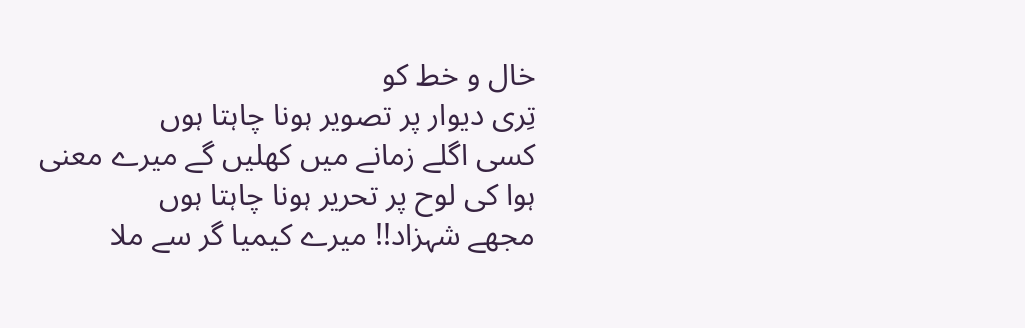خال و خط کو
تِری دیوار پر تصویر ہونا چاہتا ہوں
کسی اگلے زمانے میں کھلیں گے میرے معنی
ہوا کی لوح پر تحریر ہونا چاہتا ہوں
مجھے شہزاد!! میرے کیمیا گر سے ملا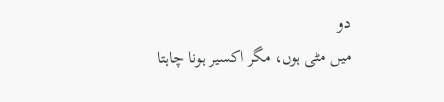دو
میں مٹی ہوں، مگر اکسیر ہونا چاہتا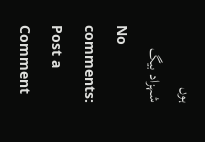ہوں
شہزاد بیگ
No comments:
Post a Comment